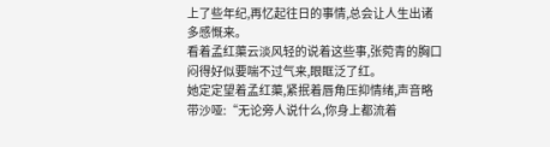上了些年纪,再忆起往日的事情,总会让人生出诸多感慨来。
看着孟红蕖云淡风轻的说着这些事,张菀青的胸口闷得好似要喘不过气来,眼眶泛了红。
她定定望着孟红蕖,紧抿着唇角压抑情绪,声音略带沙哑:“无论旁人说什么,你身上都流着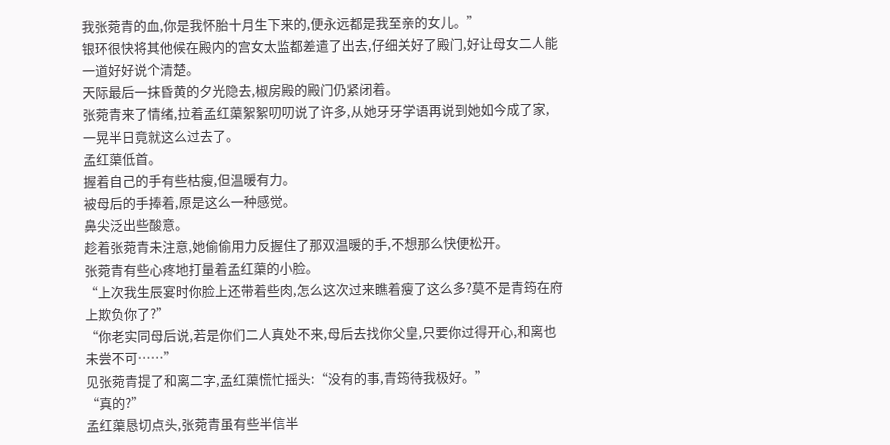我张菀青的血,你是我怀胎十月生下来的,便永远都是我至亲的女儿。”
银环很快将其他候在殿内的宫女太监都差遣了出去,仔细关好了殿门,好让母女二人能一道好好说个清楚。
天际最后一抹昏黄的夕光隐去,椒房殿的殿门仍紧闭着。
张菀青来了情绪,拉着孟红蕖絮絮叨叨说了许多,从她牙牙学语再说到她如今成了家,一晃半日竟就这么过去了。
孟红蕖低首。
握着自己的手有些枯瘦,但温暖有力。
被母后的手捧着,原是这么一种感觉。
鼻尖泛出些酸意。
趁着张菀青未注意,她偷偷用力反握住了那双温暖的手,不想那么快便松开。
张菀青有些心疼地打量着孟红蕖的小脸。
“上次我生辰宴时你脸上还带着些肉,怎么这次过来瞧着瘦了这么多?莫不是青筠在府上欺负你了?”
“你老实同母后说,若是你们二人真处不来,母后去找你父皇,只要你过得开心,和离也未尝不可……”
见张菀青提了和离二字,孟红蕖慌忙摇头:“没有的事,青筠待我极好。”
“真的?”
孟红蕖恳切点头,张菀青虽有些半信半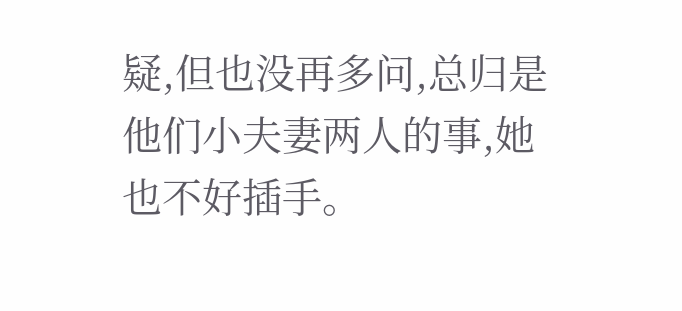疑,但也没再多问,总归是他们小夫妻两人的事,她也不好插手。